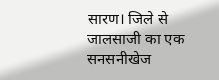सारण। जिले से जालसाजी का एक सनसनीखेज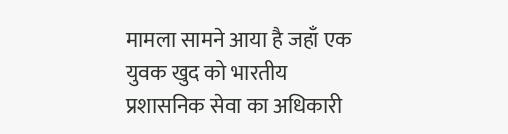मामला सामने आया है जहाँ एक युवक खुद को भारतीय प्रशासनिक सेवा का अधिकारी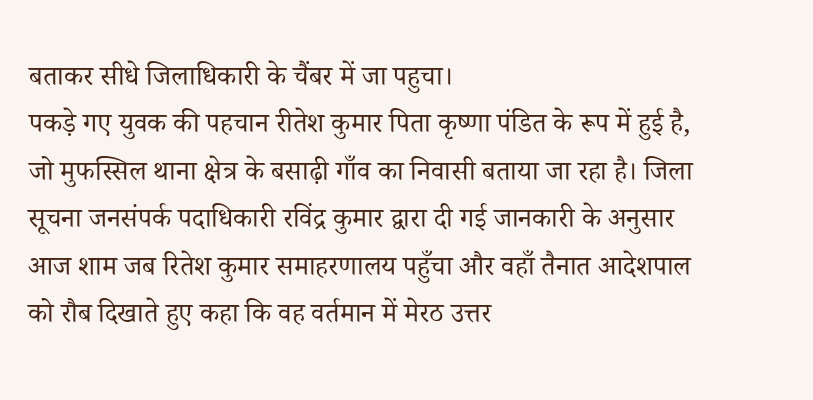बताकर सीधे जिलाधिकारी के चैंबर में जा पहुचा।
पकड़े गए युवक की पहचान रीतेश कुमार पिता कृष्णा पंडित के रूप में हुई है, जो मुफस्सिल थाना क्षेत्र के बसाढ़ी गाँव का निवासी बताया जा रहा है। जिला सूचना जनसंपर्क पदाधिकारी रविंद्र कुमार द्वारा दी गई जानकारी के अनुसार आज शाम जब रितेश कुमार समाहरणालय पहुँचा और वहाँ तैनात आदेशपाल को रौब दिखाते हुए कहा कि वह वर्तमान में मेरठ उत्तर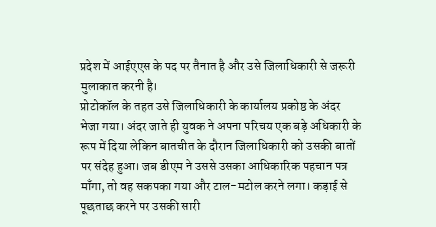प्रदेश में आईएएस के पद पर तैनात है और उसे जिलाधिकारी से जरूरी मुलाकात करनी है।
प्रोटोकॉल के तहत उसे जिलाधिकारी के कार्यालय प्रकोष्ठ के अंदर भेजा गया। अंदर जाते ही युवक ने अपना परिचय एक बड़े अधिकारी के रूप में दिया लेकिन बातचीत के दौरान जिलाधिकारी को उसकी बातों पर संदेह हुआ। जब डीएम ने उससे उसका आधिकारिक पहचान पत्र माँगा, तो वह सकपका गया और टाल-मटोल करने लगा। कड़ाई से पूछताछ करने पर उसकी सारी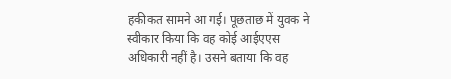हकीकत सामने आ गई। पूछताछ में युवक ने स्वीकार किया कि वह कोई आईएएस अधिकारी नहीं है। उसने बताया कि वह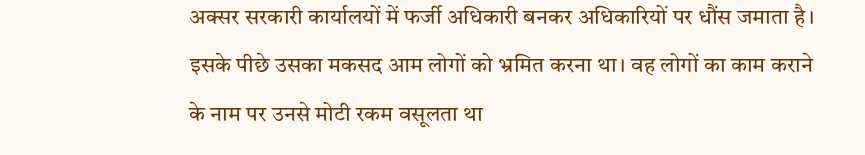अक्सर सरकारी कार्यालयों में फर्जी अधिकारी बनकर अधिकारियों पर धौंस जमाता है। इसके पीछे उसका मकसद आम लोगों को भ्रमित करना था। वह लोगों का काम कराने के नाम पर उनसे मोटी रकम वसूलता था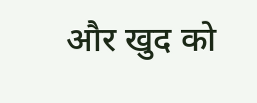और खुद को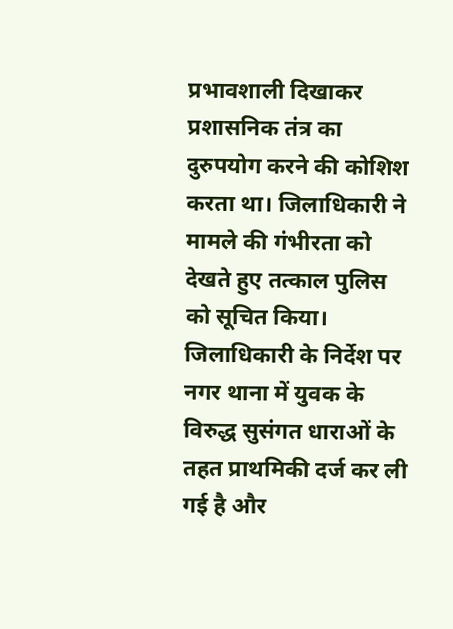प्रभावशाली दिखाकर प्रशासनिक तंत्र का दुरुपयोग करने की कोशिश करता था। जिलाधिकारी ने मामले की गंभीरता को देखते हुए तत्काल पुलिस को सूचित किया। जिलाधिकारी के निर्देश पर नगर थाना में युवक के विरुद्ध सुसंगत धाराओं के तहत प्राथमिकी दर्ज कर ली गई है और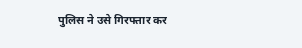पुलिस ने उसे गिरफ्तार कर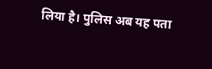लिया है। पुलिस अब यह पता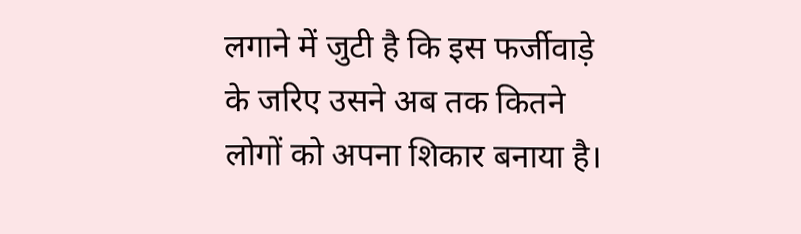लगाने में जुटी है कि इस फर्जीवाड़े के जरिए उसने अब तक कितने लोगों को अपना शिकार बनाया है।